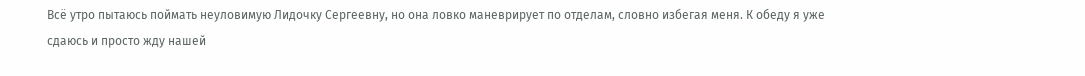Всё утро пытаюсь поймать неуловимую Лидочку Сергеевну, но она ловко маневрирует по отделам, словно избегая меня. К обеду я уже сдаюсь и просто жду нашей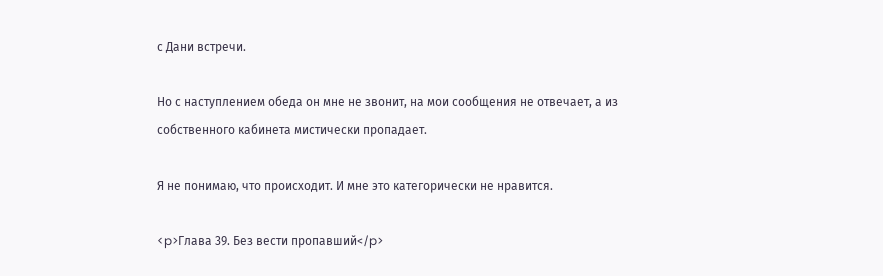с Дани встречи.

Но с наступлением обеда он мне не звонит, на мои сообщения не отвечает, а из собственного кабинета мистически пропадает.

Я не понимаю, что происходит. И мне это категорически не нравится.

<p>Глава 39. Без вести пропавший</p>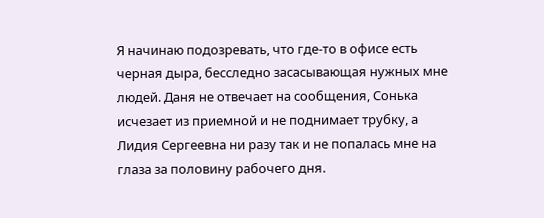Я начинаю подозревать, что где-то в офисе есть черная дыра, бесследно засасывающая нужных мне людей. Даня не отвечает на сообщения, Сонька исчезает из приемной и не поднимает трубку, а Лидия Сергеевна ни разу так и не попалась мне на глаза за половину рабочего дня.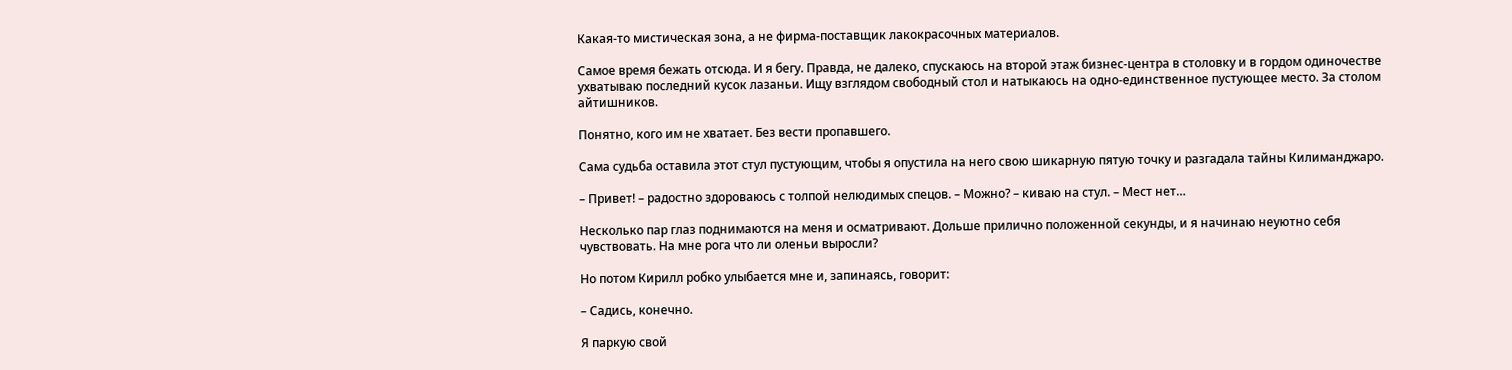Какая-то мистическая зона, а не фирма-поставщик лакокрасочных материалов.

Самое время бежать отсюда. И я бегу. Правда, не далеко, спускаюсь на второй этаж бизнес-центра в столовку и в гордом одиночестве ухватываю последний кусок лазаньи. Ищу взглядом свободный стол и натыкаюсь на одно-единственное пустующее место. За столом айтишников.

Понятно, кого им не хватает. Без вести пропавшего.

Сама судьба оставила этот стул пустующим, чтобы я опустила на него свою шикарную пятую точку и разгадала тайны Килиманджаро.

– Привет! – радостно здороваюсь с толпой нелюдимых спецов. – Можно? – киваю на стул. – Мест нет…

Несколько пар глаз поднимаются на меня и осматривают. Дольше прилично положенной секунды, и я начинаю неуютно себя чувствовать. На мне рога что ли оленьи выросли?

Но потом Кирилл робко улыбается мне и, запинаясь, говорит:

– Садись, конечно.

Я паркую свой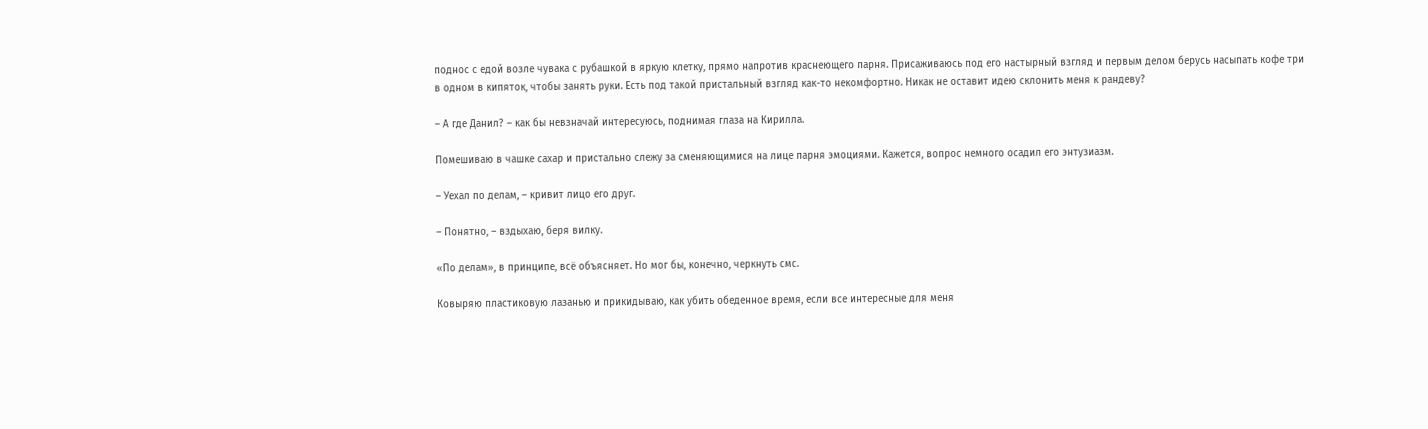поднос с едой возле чувака с рубашкой в яркую клетку, прямо напротив краснеющего парня. Присаживаюсь под его настырный взгляд и первым делом берусь насыпать кофе три в одном в кипяток, чтобы занять руки. Есть под такой пристальный взгляд как-то некомфортно. Никак не оставит идею склонить меня к рандеву?

– А где Данил? – как бы невзначай интересуюсь, поднимая глаза на Кирилла.

Помешиваю в чашке сахар и пристально слежу за сменяющимися на лице парня эмоциями. Кажется, вопрос немного осадил его энтузиазм.

– Уехал по делам, – кривит лицо его друг.

– Понятно, – вздыхаю, беря вилку.

«По делам», в принципе, всё объясняет. Но мог бы, конечно, черкнуть смс.

Ковыряю пластиковую лазанью и прикидываю, как убить обеденное время, если все интересные для меня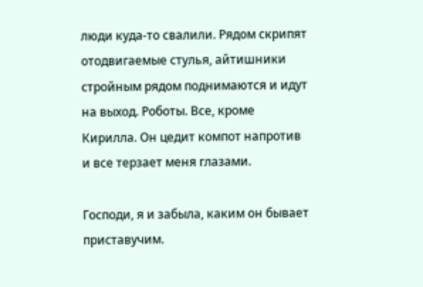люди куда-то свалили. Рядом скрипят отодвигаемые стулья, айтишники стройным рядом поднимаются и идут на выход. Роботы. Все, кроме Кирилла. Он цедит компот напротив и все терзает меня глазами.

Господи, я и забыла, каким он бывает приставучим.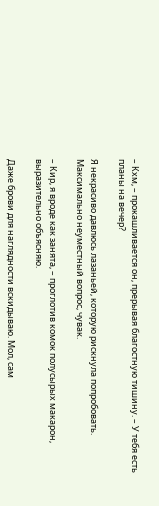– Кхм, – прокашливается он, прерывая благостную тишину. – У тебя есть планы на вечер?

Я некрасиво давлюсь лазаньей, которую рискнула попробовать. Максимально неуместный вопрос, чувак.

– Кир, я вроде как занята, – проглотив комок полусырых макарон, выразительно объясняю.

Даже брови для наглядности вскидываю. Мол, сам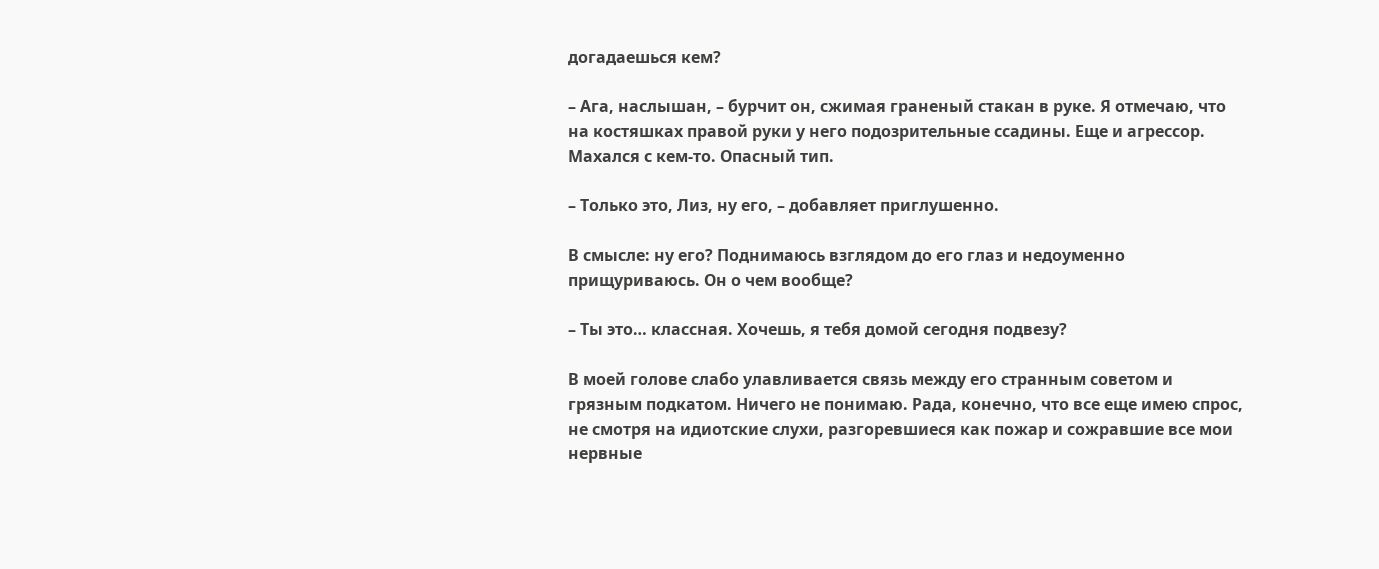догадаешься кем?

– Ага, наслышан, – бурчит он, сжимая граненый стакан в руке. Я отмечаю, что на костяшках правой руки у него подозрительные ссадины. Еще и агрессор. Махался с кем-то. Опасный тип.

– Только это, Лиз, ну его, – добавляет приглушенно.

В смысле: ну его? Поднимаюсь взглядом до его глаз и недоуменно прищуриваюсь. Он о чем вообще?

– Ты это… классная. Хочешь, я тебя домой сегодня подвезу?

В моей голове слабо улавливается связь между его странным советом и грязным подкатом. Ничего не понимаю. Рада, конечно, что все еще имею спрос, не смотря на идиотские слухи, разгоревшиеся как пожар и сожравшие все мои нервные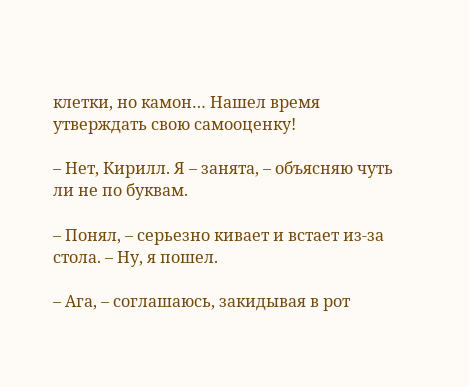клетки, но камон… Нашел время утверждать свою самооценку!

– Нет, Кирилл. Я – занята, – объясняю чуть ли не по буквам.

– Понял, – серьезно кивает и встает из-за стола. – Ну, я пошел.

– Ага, – соглашаюсь, закидывая в рот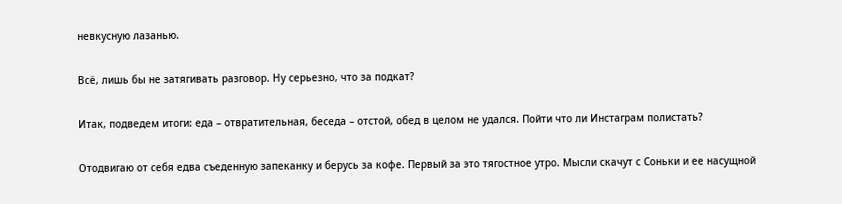невкусную лазанью.

Всё, лишь бы не затягивать разговор. Ну серьезно, что за подкат?

Итак, подведем итоги: еда – отвратительная, беседа – отстой, обед в целом не удался. Пойти что ли Инстаграм полистать?

Отодвигаю от себя едва съеденную запеканку и берусь за кофе. Первый за это тягостное утро. Мысли скачут с Соньки и ее насущной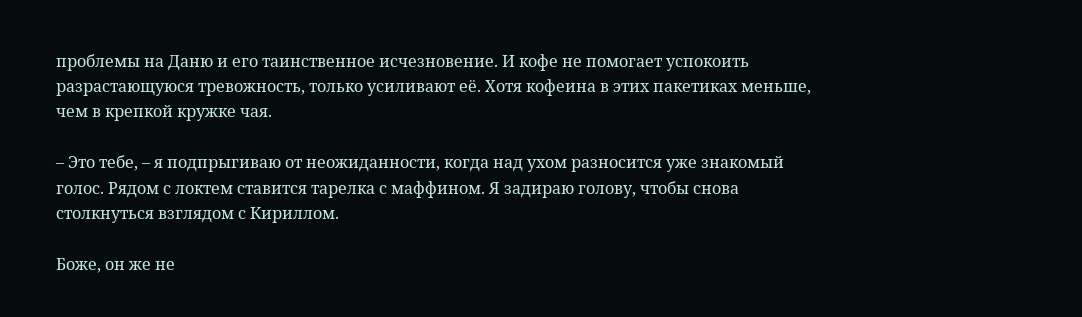проблемы на Даню и его таинственное исчезновение. И кофе не помогает успокоить разрастающуюся тревожность, только усиливают её. Хотя кофеина в этих пакетиках меньше, чем в крепкой кружке чая.

– Это тебе, – я подпрыгиваю от неожиданности, когда над ухом разносится уже знакомый голос. Рядом с локтем ставится тарелка с маффином. Я задираю голову, чтобы снова столкнуться взглядом с Кириллом.

Боже, он же не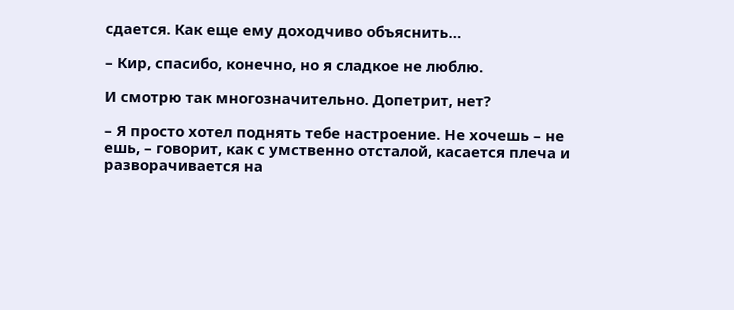сдается. Как еще ему доходчиво объяснить…

– Кир, спасибо, конечно, но я сладкое не люблю.

И смотрю так многозначительно. Допетрит, нет?

– Я просто хотел поднять тебе настроение. Не хочешь – не ешь, – говорит, как с умственно отсталой, касается плеча и разворачивается на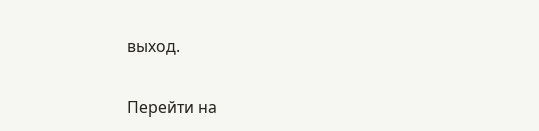выход.

Перейти на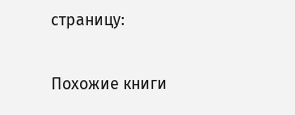страницу:

Похожие книги